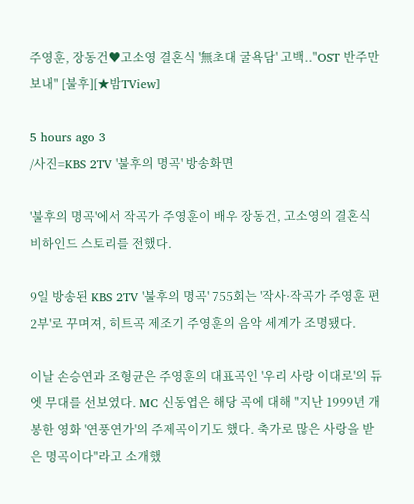주영훈, 장동건♥고소영 결혼식 '無초대 굴욕담' 고백.."OST 반주만 보내" [불후][★밤TView]

5 hours ago 3
/사진=KBS 2TV '불후의 명곡' 방송화면

'불후의 명곡'에서 작곡가 주영훈이 배우 장동건, 고소영의 결혼식 비하인드 스토리를 전했다.

9일 방송된 KBS 2TV '불후의 명곡' 755회는 '작사·작곡가 주영훈 편 2부'로 꾸며져, 히트곡 제조기 주영훈의 음악 세계가 조명됐다.

이날 손승연과 조형균은 주영훈의 대표곡인 '우리 사랑 이대로'의 듀엣 무대를 선보였다. MC 신동엽은 해당 곡에 대해 "지난 1999년 개봉한 영화 '연풍연가'의 주제곡이기도 했다. 축가로 많은 사랑을 받은 명곡이다"라고 소개했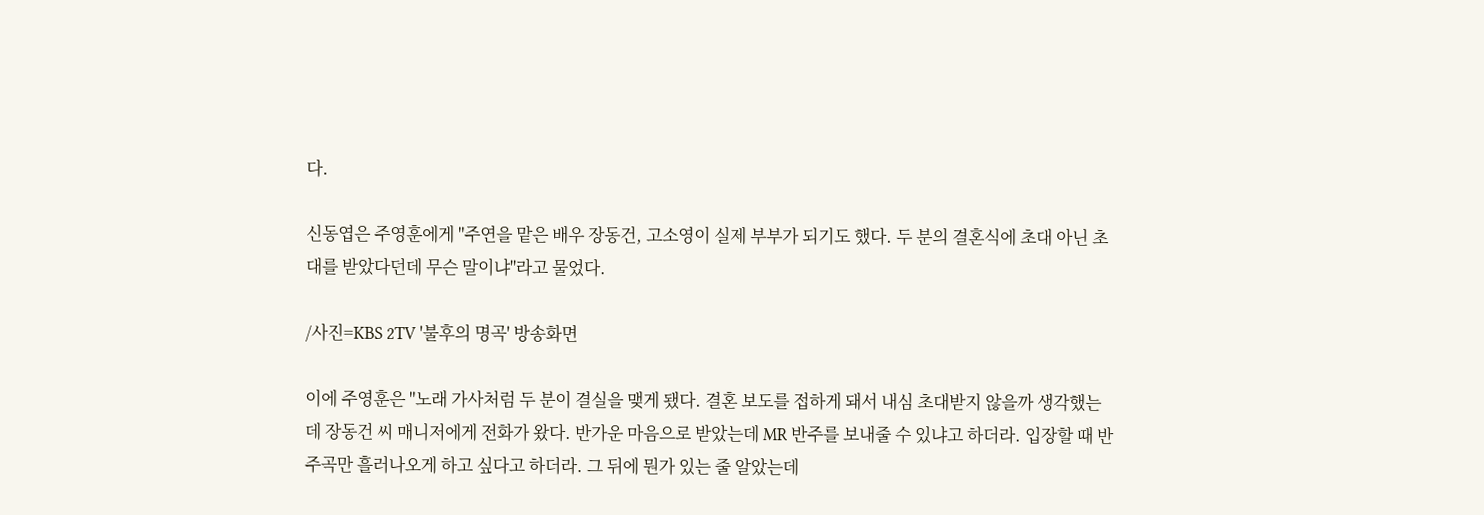다.

신동엽은 주영훈에게 "주연을 맡은 배우 장동건, 고소영이 실제 부부가 되기도 했다. 두 분의 결혼식에 초대 아닌 초대를 받았다던데 무슨 말이냐"라고 물었다.

/사진=KBS 2TV '불후의 명곡' 방송화면

이에 주영훈은 "노래 가사처럼 두 분이 결실을 맺게 됐다. 결혼 보도를 접하게 돼서 내심 초대받지 않을까 생각했는데 장동건 씨 매니저에게 전화가 왔다. 반가운 마음으로 받았는데 MR 반주를 보내줄 수 있냐고 하더라. 입장할 때 반주곡만 흘러나오게 하고 싶다고 하더라. 그 뒤에 뭔가 있는 줄 알았는데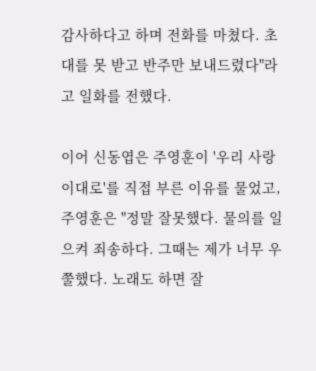감사하다고 하며 전화를 마쳤다. 초대를 못 받고 반주만 보내드렸다"라고 일화를 전했다.

이어 신동엽은 주영훈이 '우리 사랑 이대로'를 직접 부른 이유를 물었고, 주영훈은 "정말 잘못했다. 물의를 일으켜 죄송하다. 그때는 제가 너무 우쭐했다. 노래도 하면 잘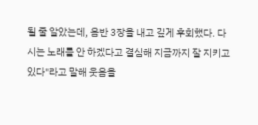될 줄 알았는데, 음반 3장을 내고 깊게 후회했다. 다시는 노래를 안 하겠다고 결심해 지금까지 잘 지키고 있다"라고 말해 웃음을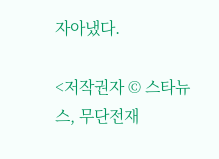자아냈다.

<저작권자 © 스타뉴스, 무단전재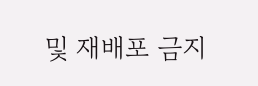및 재배포 금지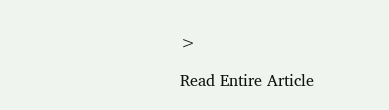>

Read Entire Article